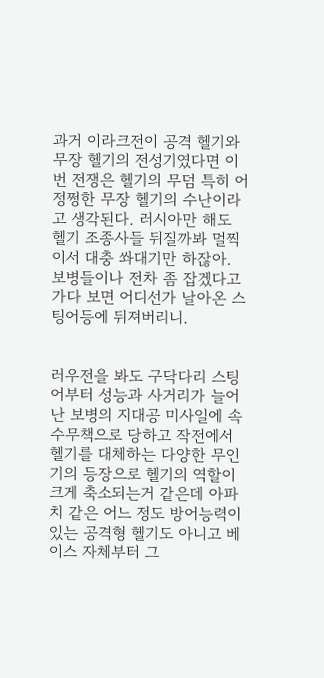과거 이라크전이 공격 헬기와 무장 헬기의 전성기였다면 이번 전쟁은 헬기의 무덤 특히 어정쩡한 무장 헬기의 수난이라고 생각된다. 러시아만 해도 헬기 조종사들 뒤질까봐 멀찍이서 대충 쏴대기만 하잖아. 보병들이나 전차 좀 잡겠다고 가다 보면 어디선가 날아온 스팅어등에 뒤져버리니.


러우전을 봐도 구닥다리 스팅어부터 성능과 사거리가 늘어난 보병의 지대공 미사일에 속수무책으로 당하고 작전에서 헬기를 대체하는 다양한 무인기의 등장으로 헬기의 역할이 크게 축소되는거 같은데 아파치 같은 어느 정도 방어능력이 있는 공격형 헬기도 아니고 베이스 자체부터 그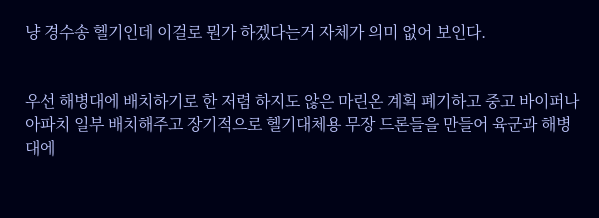냥 경수송 헬기인데 이걸로 뭔가 하겠다는거 자체가 의미 없어 보인다.


우선 해병대에 배치하기로 한 저렴 하지도 않은 마린온 계획 폐기하고 중고 바이퍼나 아파치 일부 배치해주고 장기적으로 헬기대체용 무장 드론들을 만들어 육군과 해병대에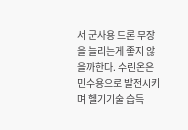서 군사용 드론 무장을 늘리는게 좋지 않을까한다. 수린온은 민수용으로 발전시키며 헬기기술 습득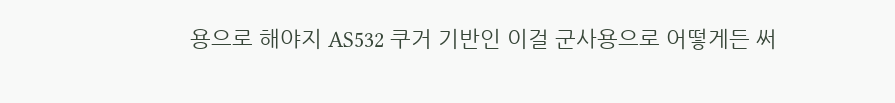용으로 해야지 AS532 쿠거 기반인 이걸 군사용으로 어떻게든 써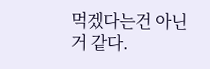먹겠다는건 아닌거 같다.